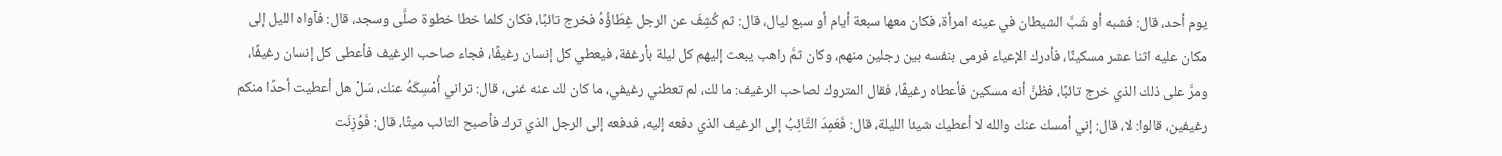يوم أحد، قال: فشبه أو شَبَّ الشيطان في عينه امرأة، فكان معها سبعة أيام أو سبع ليال، قال: ثم كُشِفَ عن الرجل غِطَاؤُهُ فخرج تائبًا، فكان كلما خطا خطوة صلَّى وسجد، قال: فآواه الليل إلى مكان عليه اثنا عشر مسكينًا، فأدرك الإعياء فرمى بنفسه بين رجلين منهم، وكان ثمَّ راهب يبعث إليهم كل ليلة بأرغفة، فيعطي كل إنسان رغيفًا، فجاء صاحب الرغيف فأعطى كل إنسان رغيفًا، ومرَّ على ذلك الذي خرج تائبًا، فظنَّ أنه مسكين فأعطاه رغيفًا، فقال المتروك لصاحب الرغيف: ما لك، لم تعطني رغيفي، ما كان لك عنه غنى، قال: تراني أُمْسِكَهُ عنك، سَلْ هل أعطيت أحدًا منكم رغيفين، قالوا: لا، قال: إني أمسك عنك والله لا أعطيك شيئا الليلة، قال: فَعَمِدَ التَّائِبُ إلى الرغيف الذي دفعه إليه، فدفعه إلى الرجل الذي ترك فأصبح التائب ميتًا، قال: فَوُزِنَت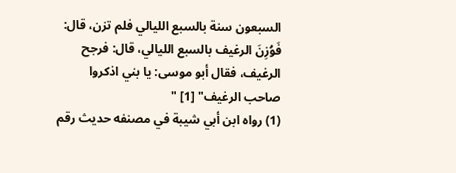السبعون سنة بالسبع الليالي فلم تزن، قال: فَوُزِنَ الرغيف بالسبع الليالي، قال: فرجح الرغيف، فقال أبو موسى: يا بني اذكروا صاحب الرغيف" [1] "
(1) رواه ابن أبي شيبة في مصنفه حديث رقم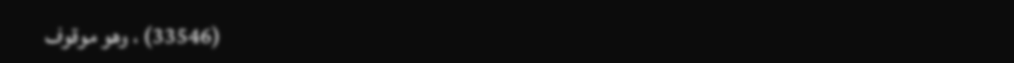(33546) ، وهو موقوف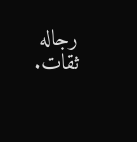رجاله ثقات.